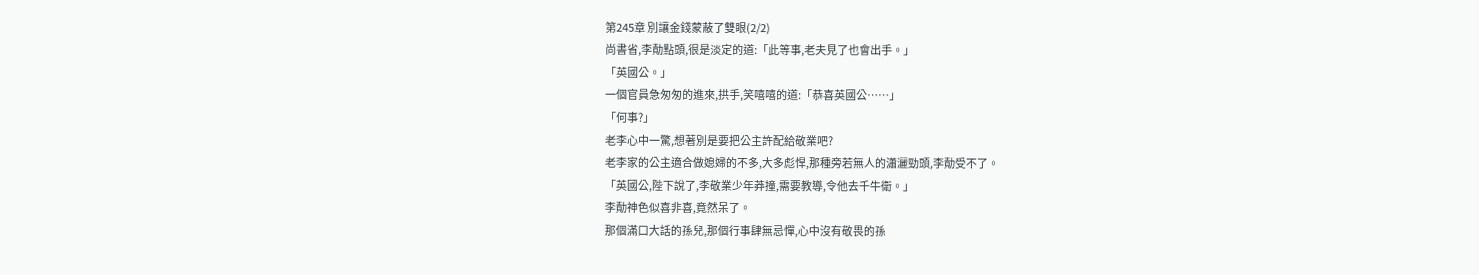第245章 別讓金錢蒙蔽了雙眼(2/2)
尚書省,李勣點頭,很是淡定的道:「此等事,老夫見了也會出手。」
「英國公。」
一個官員急匆匆的進來,拱手,笑嘻嘻的道:「恭喜英國公……」
「何事?」
老李心中一驚,想著別是要把公主許配給敬業吧?
老李家的公主適合做媳婦的不多,大多彪悍,那種旁若無人的瀟灑勁頭,李勣受不了。
「英國公,陛下說了,李敬業少年莽撞,需要教導,令他去千牛衛。」
李勣神色似喜非喜,竟然呆了。
那個滿口大話的孫兒,那個行事肆無忌憚,心中沒有敬畏的孫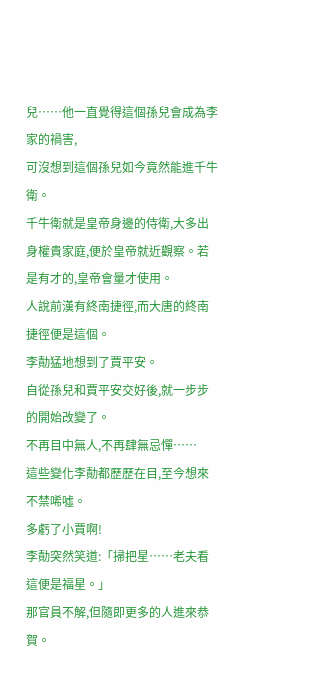兒……他一直覺得這個孫兒會成為李家的禍害,
可沒想到這個孫兒如今竟然能進千牛衛。
千牛衛就是皇帝身邊的侍衛,大多出身權貴家庭,便於皇帝就近觀察。若是有才的,皇帝會量才使用。
人說前漢有終南捷徑,而大唐的終南捷徑便是這個。
李勣猛地想到了賈平安。
自從孫兒和賈平安交好後,就一步步的開始改變了。
不再目中無人,不再肆無忌憚……
這些變化李勣都歷歷在目,至今想來不禁唏噓。
多虧了小賈啊!
李勣突然笑道:「掃把星……老夫看這便是福星。」
那官員不解,但隨即更多的人進來恭賀。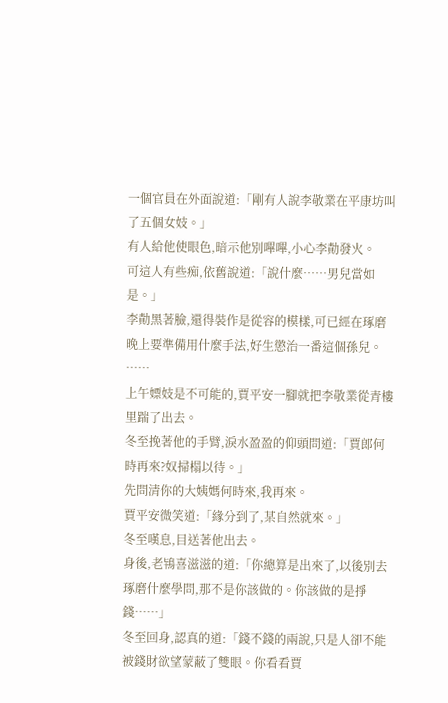一個官員在外面說道:「剛有人說李敬業在平康坊叫了五個女妓。」
有人給他使眼色,暗示他別嗶嗶,小心李勣發火。
可這人有些痴,依舊說道:「說什麼……男兒當如是。」
李勣黑著臉,還得裝作是從容的模樣,可已經在琢磨晚上要準備用什麼手法,好生懲治一番這個孫兒。
……
上午嫖妓是不可能的,賈平安一腳就把李敬業從青樓里踹了出去。
冬至挽著他的手臂,淚水盈盈的仰頭問道:「賈郎何時再來?奴掃榻以待。」
先問清你的大姨媽何時來,我再來。
賈平安微笑道:「緣分到了,某自然就來。」
冬至嘆息,目送著他出去。
身後,老鴇喜滋滋的道:「你總算是出來了,以後別去琢磨什麼學問,那不是你該做的。你該做的是掙錢……」
冬至回身,認真的道:「錢不錢的兩說,只是人卻不能被錢財欲望蒙蔽了雙眼。你看看賈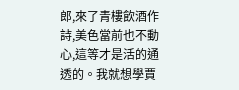郎,來了青樓飲酒作詩,美色當前也不動心,這等才是活的通透的。我就想學賈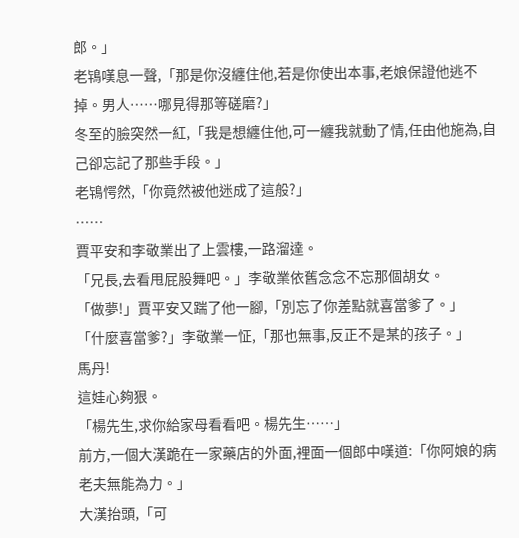郎。」
老鴇嘆息一聲,「那是你沒纏住他,若是你使出本事,老娘保證他逃不掉。男人……哪見得那等磋磨?」
冬至的臉突然一紅,「我是想纏住他,可一纏我就動了情,任由他施為,自己卻忘記了那些手段。」
老鴇愕然,「你竟然被他迷成了這般?」
……
賈平安和李敬業出了上雲樓,一路溜達。
「兄長,去看甩屁股舞吧。」李敬業依舊念念不忘那個胡女。
「做夢!」賈平安又踹了他一腳,「別忘了你差點就喜當爹了。」
「什麼喜當爹?」李敬業一怔,「那也無事,反正不是某的孩子。」
馬丹!
這娃心夠狠。
「楊先生,求你給家母看看吧。楊先生……」
前方,一個大漢跪在一家藥店的外面,裡面一個郎中嘆道:「你阿娘的病老夫無能為力。」
大漢抬頭,「可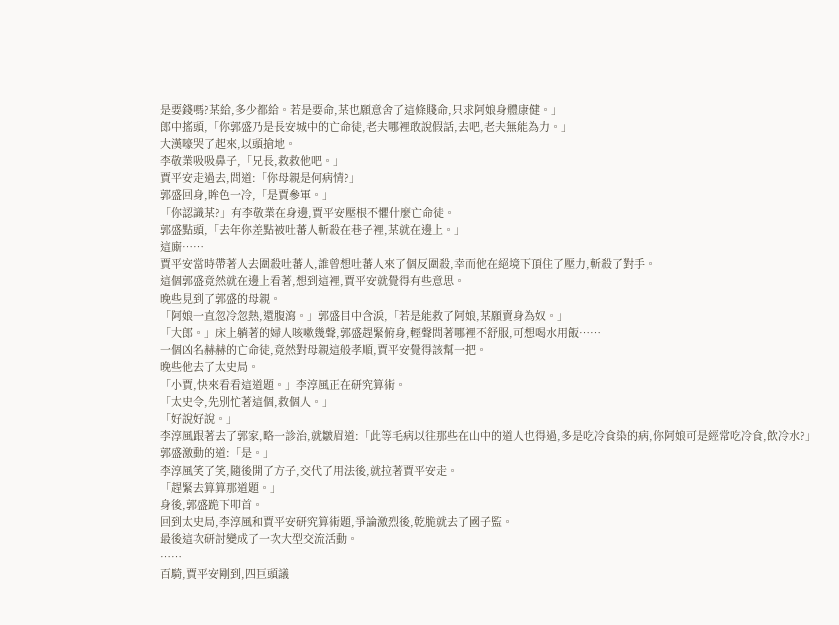是要錢嗎?某給,多少都給。若是要命,某也願意舍了這條賤命,只求阿娘身體康健。」
郎中搖頭,「你郭盛乃是長安城中的亡命徒,老夫哪裡敢說假話,去吧,老夫無能為力。」
大漢嚎哭了起來,以頭搶地。
李敬業吸吸鼻子,「兄長,救救他吧。」
賈平安走過去,問道:「你母親是何病情?」
郭盛回身,眸色一冷,「是賈參軍。」
「你認識某?」有李敬業在身邊,賈平安壓根不懼什麼亡命徒。
郭盛點頭,「去年你差點被吐蕃人斬殺在巷子裡,某就在邊上。」
這廝……
賈平安當時帶著人去圍殺吐蕃人,誰曾想吐蕃人來了個反圍殺,幸而他在絕境下頂住了壓力,斬殺了對手。
這個郭盛竟然就在邊上看著,想到這裡,賈平安就覺得有些意思。
晚些見到了郭盛的母親。
「阿娘一直忽冷忽熱,還腹瀉。」郭盛目中含淚,「若是能救了阿娘,某願賣身為奴。」
「大郎。」床上躺著的婦人咳嗽幾聲,郭盛趕緊俯身,輕聲問著哪裡不舒服,可想喝水用飯……
一個凶名赫赫的亡命徒,竟然對母親這般孝順,賈平安覺得該幫一把。
晚些他去了太史局。
「小賈,快來看看這道題。」李淳風正在研究算術。
「太史令,先別忙著這個,救個人。」
「好說好說。」
李淳風跟著去了郭家,略一診治,就皺眉道:「此等毛病以往那些在山中的道人也得過,多是吃冷食染的病,你阿娘可是經常吃冷食,飲冷水?」
郭盛激動的道:「是。」
李淳風笑了笑,隨後開了方子,交代了用法後,就拉著賈平安走。
「趕緊去算算那道題。」
身後,郭盛跪下叩首。
回到太史局,李淳風和賈平安研究算術題,爭論激烈後,乾脆就去了國子監。
最後這次研討變成了一次大型交流活動。
……
百騎,賈平安剛到,四巨頭議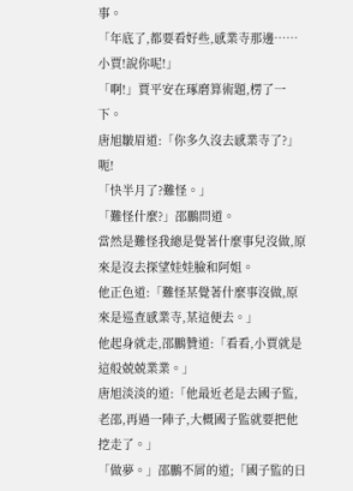事。
「年底了,都要看好些,感業寺那邊……小賈!說你呢!」
「啊!」賈平安在琢磨算術題,楞了一下。
唐旭皺眉道:「你多久沒去感業寺了?」
呃!
「快半月了?難怪。」
「難怪什麼?」邵鵬問道。
當然是難怪我總是覺著什麼事兒沒做,原來是沒去探望娃娃臉和阿姐。
他正色道:「難怪某覺著什麼事沒做,原來是巡查感業寺,某這便去。」
他起身就走,邵鵬贊道:「看看,小賈就是這般兢兢業業。」
唐旭淡淡的道:「他最近老是去國子監,老邵,再過一陣子,大概國子監就要把他挖走了。」
「做夢。」邵鵬不屑的道;「國子監的日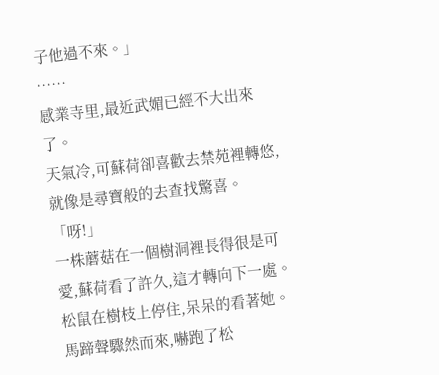子他過不來。」
……
感業寺里,最近武媚已經不大出來了。
天氣冷,可蘇荷卻喜歡去禁苑裡轉悠,就像是尋寶般的去查找驚喜。
「呀!」
一株蘑菇在一個樹洞裡長得很是可愛,蘇荷看了許久,這才轉向下一處。
松鼠在樹枝上停住,呆呆的看著她。
馬蹄聲驟然而來,嚇跑了松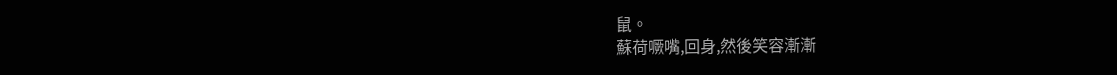鼠。
蘇荷噘嘴,回身,然後笑容漸漸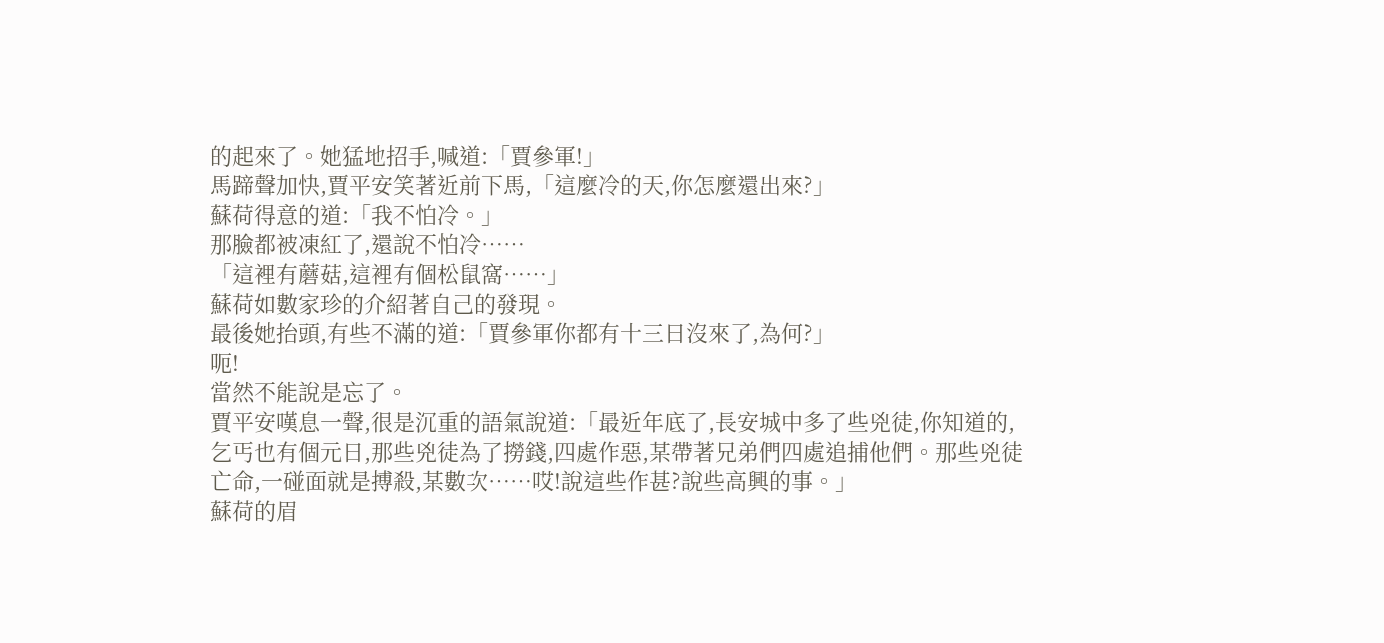的起來了。她猛地招手,喊道:「賈參軍!」
馬蹄聲加快,賈平安笑著近前下馬,「這麼冷的天,你怎麼還出來?」
蘇荷得意的道:「我不怕冷。」
那臉都被凍紅了,還說不怕冷……
「這裡有蘑菇,這裡有個松鼠窩……」
蘇荷如數家珍的介紹著自己的發現。
最後她抬頭,有些不滿的道:「賈參軍你都有十三日沒來了,為何?」
呃!
當然不能說是忘了。
賈平安嘆息一聲,很是沉重的語氣說道:「最近年底了,長安城中多了些兇徒,你知道的,乞丐也有個元日,那些兇徒為了撈錢,四處作惡,某帶著兄弟們四處追捕他們。那些兇徒亡命,一碰面就是搏殺,某數次……哎!說這些作甚?說些高興的事。」
蘇荷的眉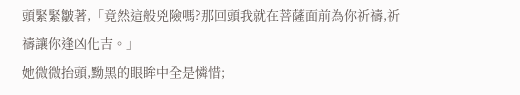頭緊緊皺著,「竟然這般兇險嗎?那回頭我就在菩薩面前為你祈禱,祈禱讓你逢凶化吉。」
她微微抬頭,黝黑的眼眸中全是憐惜;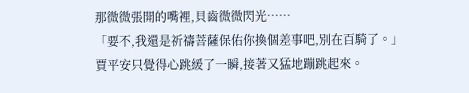那微微張開的嘴裡,貝齒微微閃光……
「要不,我還是祈禱菩薩保佑你換個差事吧,別在百騎了。」
賈平安只覺得心跳緩了一瞬,接著又猛地蹦跳起來。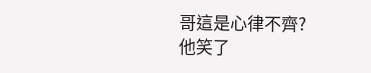哥這是心律不齊?
他笑了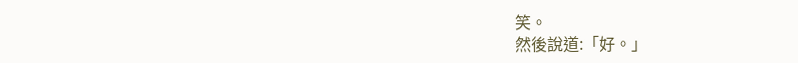笑。
然後說道:「好。」